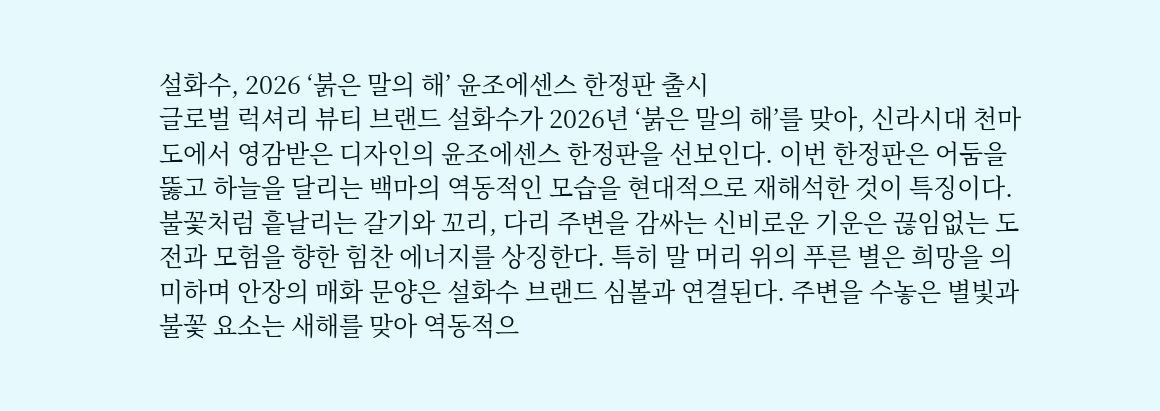설화수, 2026 ‘붉은 말의 해’ 윤조에센스 한정판 출시
글로벌 럭셔리 뷰티 브랜드 설화수가 2026년 ‘붉은 말의 해’를 맞아, 신라시대 천마도에서 영감받은 디자인의 윤조에센스 한정판을 선보인다. 이번 한정판은 어둠을 뚫고 하늘을 달리는 백마의 역동적인 모습을 현대적으로 재해석한 것이 특징이다. 불꽃처럼 흩날리는 갈기와 꼬리, 다리 주변을 감싸는 신비로운 기운은 끊임없는 도전과 모험을 향한 힘찬 에너지를 상징한다. 특히 말 머리 위의 푸른 별은 희망을 의미하며 안장의 매화 문양은 설화수 브랜드 심볼과 연결된다. 주변을 수놓은 별빛과 불꽃 요소는 새해를 맞아 역동적으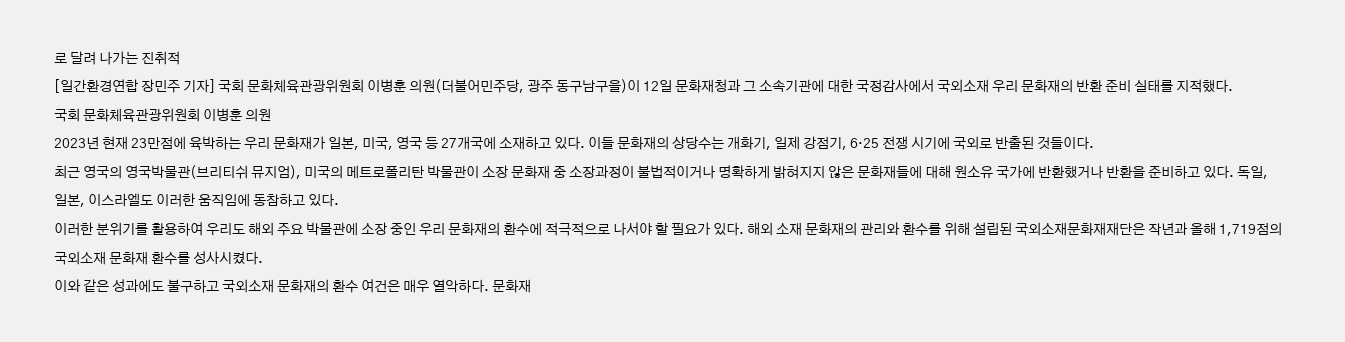로 달려 나가는 진취적
[일간환경연합 장민주 기자] 국회 문화체육관광위원회 이병훈 의원(더불어민주당, 광주 동구남구을)이 12일 문화재청과 그 소속기관에 대한 국정감사에서 국외소재 우리 문화재의 반환 준비 실태를 지적했다.
국회 문화체육관광위원회 이병훈 의원
2023년 현재 23만점에 육박하는 우리 문화재가 일본, 미국, 영국 등 27개국에 소재하고 있다. 이들 문화재의 상당수는 개화기, 일제 강점기, 6·25 전쟁 시기에 국외로 반출된 것들이다.
최근 영국의 영국박물관(브리티쉬 뮤지엄), 미국의 메트로폴리탄 박물관이 소장 문화재 중 소장과정이 불법적이거나 명확하게 밝혀지지 않은 문화재들에 대해 원소유 국가에 반환했거나 반환을 준비하고 있다. 독일, 일본, 이스라엘도 이러한 움직임에 동참하고 있다.
이러한 분위기를 활용하여 우리도 해외 주요 박물관에 소장 중인 우리 문화재의 환수에 적극적으로 나서야 할 필요가 있다. 해외 소재 문화재의 관리와 환수를 위해 설립된 국외소재문화재재단은 작년과 올해 1,719점의 국외소재 문화재 환수를 성사시켰다.
이와 같은 성과에도 불구하고 국외소재 문화재의 환수 여건은 매우 열악하다. 문화재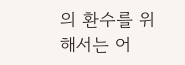의 환수를 위해서는 어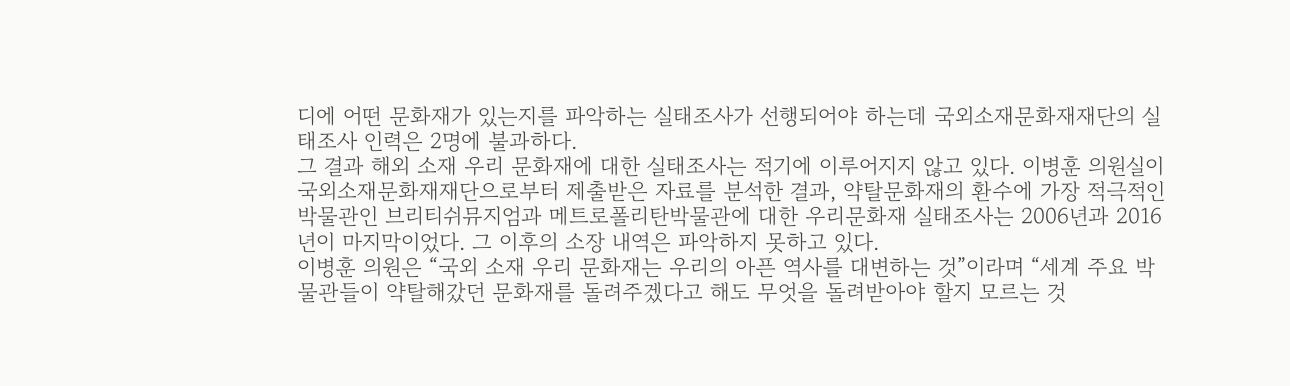디에 어떤 문화재가 있는지를 파악하는 실태조사가 선행되어야 하는데 국외소재문화재재단의 실태조사 인력은 2명에 불과하다.
그 결과 해외 소재 우리 문화재에 대한 실태조사는 적기에 이루어지지 않고 있다. 이병훈 의원실이 국외소재문화재재단으로부터 제출받은 자료를 분석한 결과, 약탈문화재의 환수에 가장 적극적인 박물관인 브리티쉬뮤지엄과 메트로폴리탄박물관에 대한 우리문화재 실태조사는 2006년과 2016년이 마지막이었다. 그 이후의 소장 내역은 파악하지 못하고 있다.
이병훈 의원은 “국외 소재 우리 문화재는 우리의 아픈 역사를 대변하는 것”이라며 “세계 주요 박물관들이 약탈해갔던 문화재를 돌려주겠다고 해도 무엇을 돌려받아야 할지 모르는 것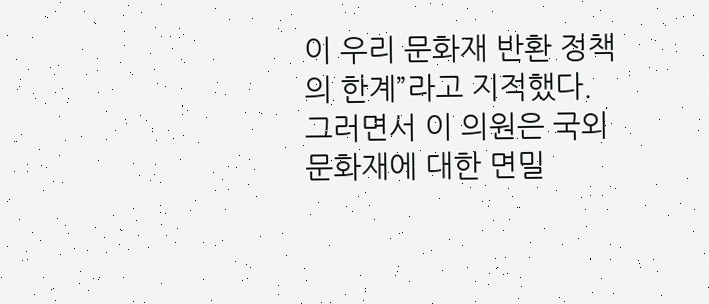이 우리 문화재 반환 정책의 한계”라고 지적했다.
그러면서 이 의원은 국외 문화재에 대한 면밀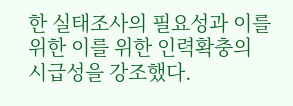한 실태조사의 필요성과 이를 위한 이를 위한 인력확충의 시급성을 강조했다.